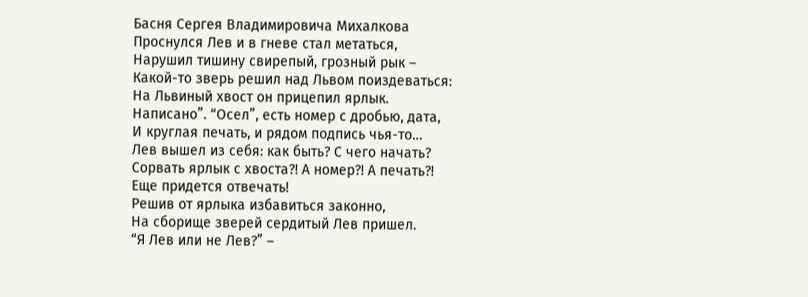Басня Сергея Владимировича Михалкова
Проснулся Лев и в гневе стал метаться,
Нарушил тишину свирепый, грозный рык –
Какой-то зверь решил над Львом поиздеваться:
На Львиный хвост он прицепил ярлык.
Написано”. “Осел”, есть номер с дробью, дата,
И круглая печать, и рядом подпись чья-то…
Лев вышел из себя: как быть? С чего начать?
Сорвать ярлык с хвоста?! А номер?! А печать?!
Еще придется отвечать!
Решив от ярлыка избавиться законно,
На сборище зверей сердитый Лев пришел.
“Я Лев или не Лев?” –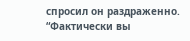спросил он раздраженно.
“Фактически вы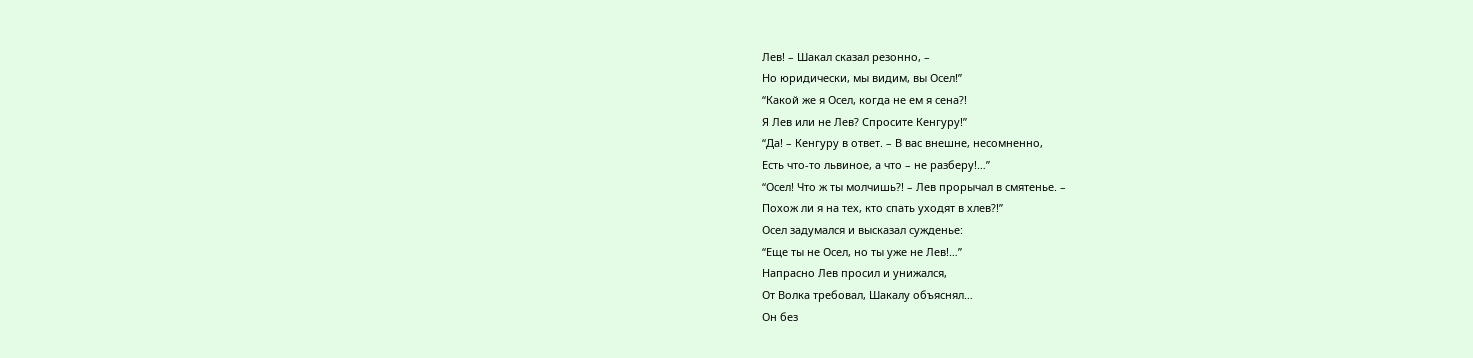Лев! – Шакал сказал резонно, –
Но юридически, мы видим, вы Осел!”
“Какой же я Осел, когда не ем я сена?!
Я Лев или не Лев? Спросите Кенгуру!”
“Да! – Кенгуру в ответ. – В вас внешне, несомненно,
Есть что-то львиное, а что – не разберу!…”
“Осел! Что ж ты молчишь?! – Лев прорычал в смятенье. –
Похож ли я на тех, кто спать уходят в хлев?!”
Осел задумался и высказал сужденье:
“Еще ты не Осел, но ты уже не Лев!…”
Напрасно Лев просил и унижался,
От Волка требовал, Шакалу объяснял…
Он без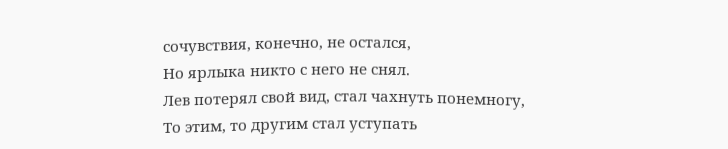сочувствия, конечно, не остался,
Но ярлыка никто с него не снял.
Лев потерял свой вид, стал чахнуть понемногу,
То этим, то другим стал уступать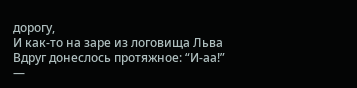дорогу,
И как-то на заре из логовища Льва
Вдруг донеслось протяжное: “И-аа!”
—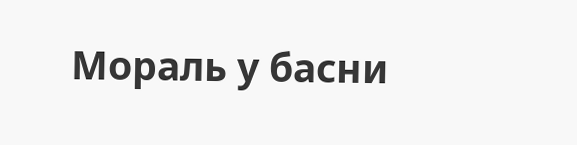Мораль у басни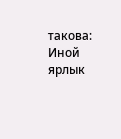такова:
Иной ярлык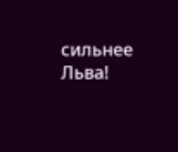сильнее Льва!